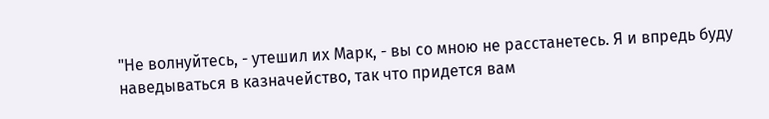"Не волнуйтесь, - утешил их Марк, - вы со мною не расстанетесь. Я и впредь буду наведываться в казначейство, так что придется вам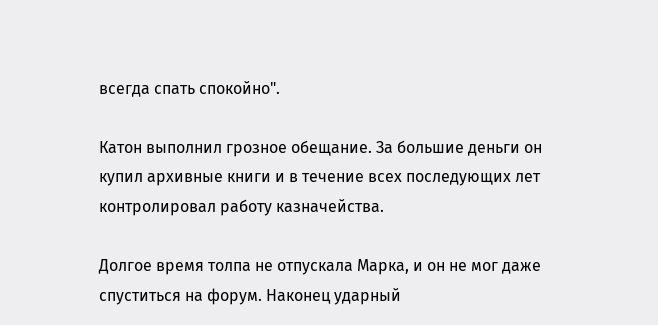всегда спать спокойно".

Катон выполнил грозное обещание. За большие деньги он купил архивные книги и в течение всех последующих лет контролировал работу казначейства.

Долгое время толпа не отпускала Марка, и он не мог даже спуститься на форум. Наконец ударный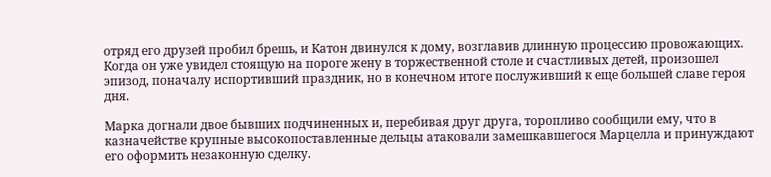отряд его друзей пробил брешь, и Катон двинулся к дому, возглавив длинную процессию провожающих. Когда он уже увидел стоящую на пороге жену в торжественной столе и счастливых детей, произошел эпизод, поначалу испортивший праздник, но в конечном итоге послуживший к еще большей славе героя дня.

Марка догнали двое бывших подчиненных и, перебивая друг друга, торопливо сообщили ему, что в казначействе крупные высокопоставленные дельцы атаковали замешкавшегося Марцелла и принуждают его оформить незаконную сделку.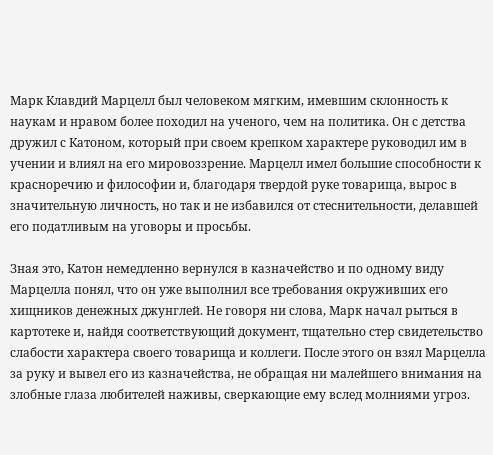Марк Клавдий Марцелл был человеком мягким, имевшим склонность к наукам и нравом более походил на ученого, чем на политика. Он с детства дружил с Катоном, который при своем крепком характере руководил им в учении и влиял на его мировоззрение. Марцелл имел большие способности к красноречию и философии и, благодаря твердой руке товарища, вырос в значительную личность, но так и не избавился от стеснительности, делавшей его податливым на уговоры и просьбы.

Зная это, Катон немедленно вернулся в казначейство и по одному виду Марцелла понял, что он уже выполнил все требования окруживших его хищников денежных джунглей. Не говоря ни слова, Марк начал рыться в картотеке и, найдя соответствующий документ, тщательно стер свидетельство слабости характера своего товарища и коллеги. После этого он взял Марцелла за руку и вывел его из казначейства, не обращая ни малейшего внимания на злобные глаза любителей наживы, сверкающие ему вслед молниями угроз.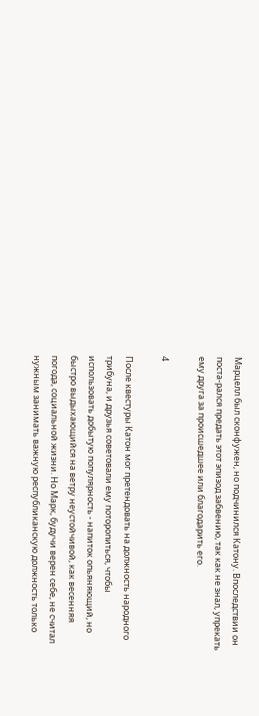Марцелл был сконфужен, но подчинился Катону. Впоследствии он поста-рался предать этот эпизод забвению, так как не знал, упрекать ему друга за происшедшее или благодарить его.

4

После квестуры Катон мог претендовать на должность народного трибуна, и друзья советовали ему поторопиться, чтобы использовать добытую популярность - напиток опьяняющий, но быстро выдыхающийся на ветру неустойчивой, как весенняя погода, социальной жизни. Но Марк, будучи верен себе, не считал нужным занимать важную республиканскую должность только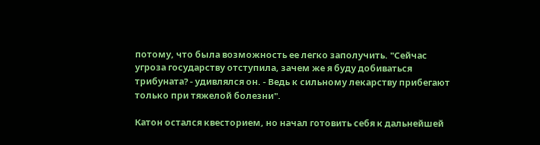потому, что была возможность ее легко заполучить. "Сейчас угроза государству отступила, зачем же я буду добиваться трибуната? - удивлялся он. - Ведь к сильному лекарству прибегают только при тяжелой болезни".

Катон остался квесторием, но начал готовить себя к дальнейшей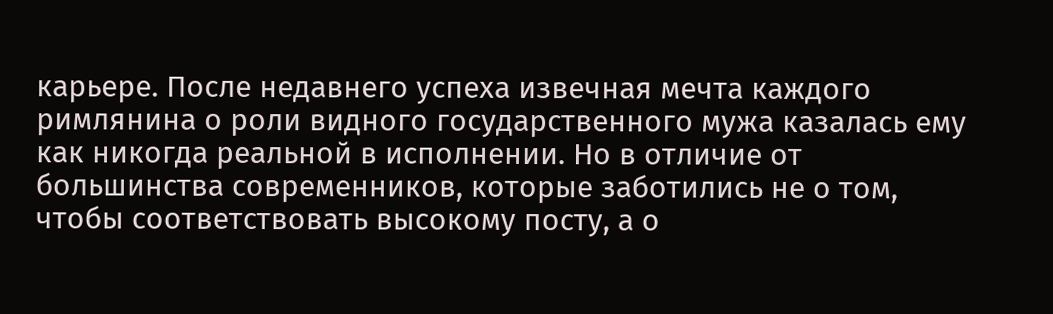карьере. После недавнего успеха извечная мечта каждого римлянина о роли видного государственного мужа казалась ему как никогда реальной в исполнении. Но в отличие от большинства современников, которые заботились не о том, чтобы соответствовать высокому посту, а о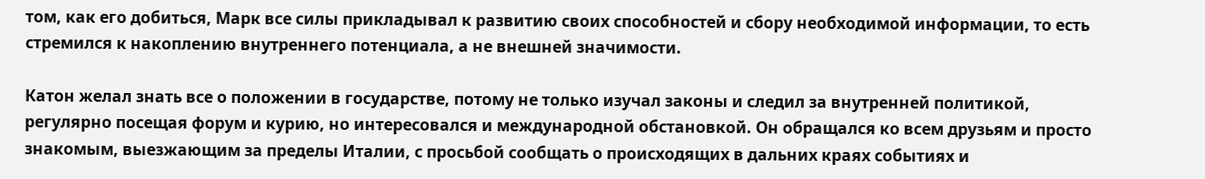том, как его добиться, Марк все силы прикладывал к развитию своих способностей и сбору необходимой информации, то есть стремился к накоплению внутреннего потенциала, а не внешней значимости.

Катон желал знать все о положении в государстве, потому не только изучал законы и следил за внутренней политикой, регулярно посещая форум и курию, но интересовался и международной обстановкой. Он обращался ко всем друзьям и просто знакомым, выезжающим за пределы Италии, с просьбой сообщать о происходящих в дальних краях событиях и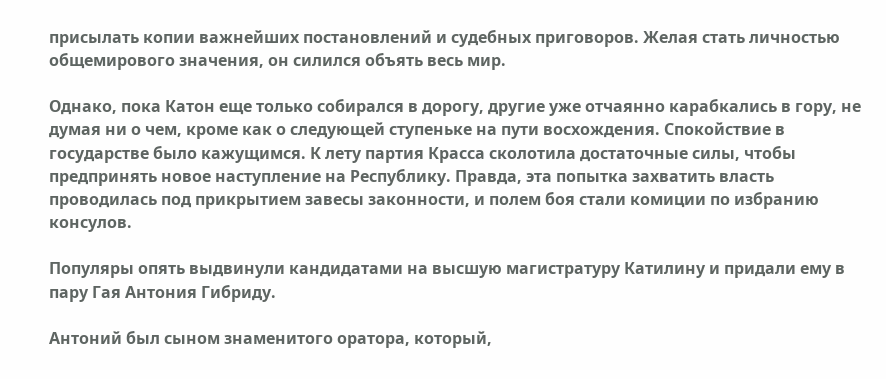присылать копии важнейших постановлений и судебных приговоров. Желая стать личностью общемирового значения, он силился объять весь мир.

Однако, пока Катон еще только собирался в дорогу, другие уже отчаянно карабкались в гору, не думая ни о чем, кроме как о следующей ступеньке на пути восхождения. Спокойствие в государстве было кажущимся. К лету партия Красса сколотила достаточные силы, чтобы предпринять новое наступление на Республику. Правда, эта попытка захватить власть проводилась под прикрытием завесы законности, и полем боя стали комиции по избранию консулов.

Популяры опять выдвинули кандидатами на высшую магистратуру Катилину и придали ему в пару Гая Антония Гибриду.

Антоний был сыном знаменитого оратора, который,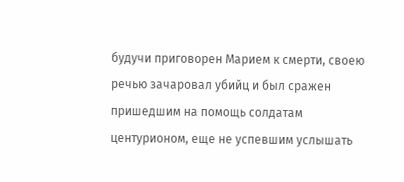будучи приговорен Марием к смерти, своею речью зачаровал убийц и был сражен пришедшим на помощь солдатам центурионом, еще не успевшим услышать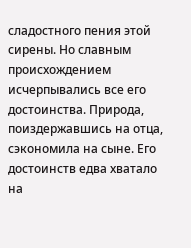сладостного пения этой сирены. Но славным происхождением исчерпывались все его достоинства. Природа, поиздержавшись на отца, сэкономила на сыне. Его достоинств едва хватало на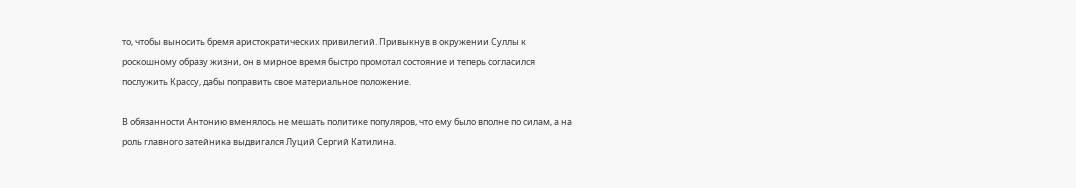то, чтобы выносить бремя аристократических привилегий. Привыкнув в окружении Суллы к роскошному образу жизни, он в мирное время быстро промотал состояние и теперь согласился послужить Крассу, дабы поправить свое материальное положение.

В обязанности Антонию вменялось не мешать политике популяров, что ему было вполне по силам, а на роль главного затейника выдвигался Луций Сергий Катилина.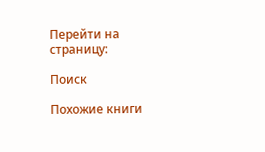Перейти на страницу:

Поиск

Похожие книги